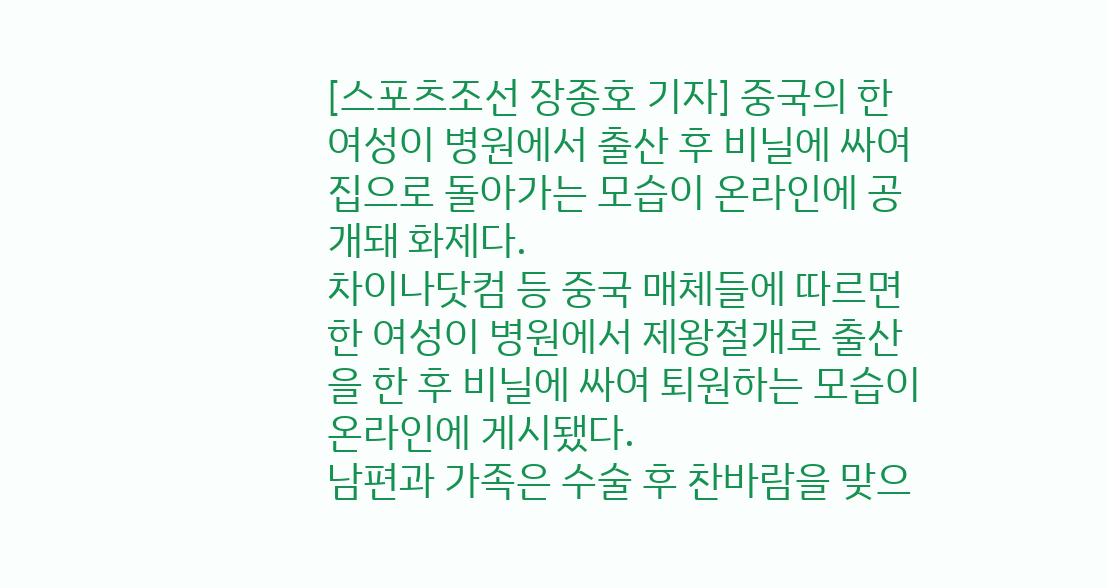[스포츠조선 장종호 기자] 중국의 한 여성이 병원에서 출산 후 비닐에 싸여 집으로 돌아가는 모습이 온라인에 공개돼 화제다.
차이나닷컴 등 중국 매체들에 따르면 한 여성이 병원에서 제왕절개로 출산을 한 후 비닐에 싸여 퇴원하는 모습이 온라인에 게시됐다.
남편과 가족은 수술 후 찬바람을 맞으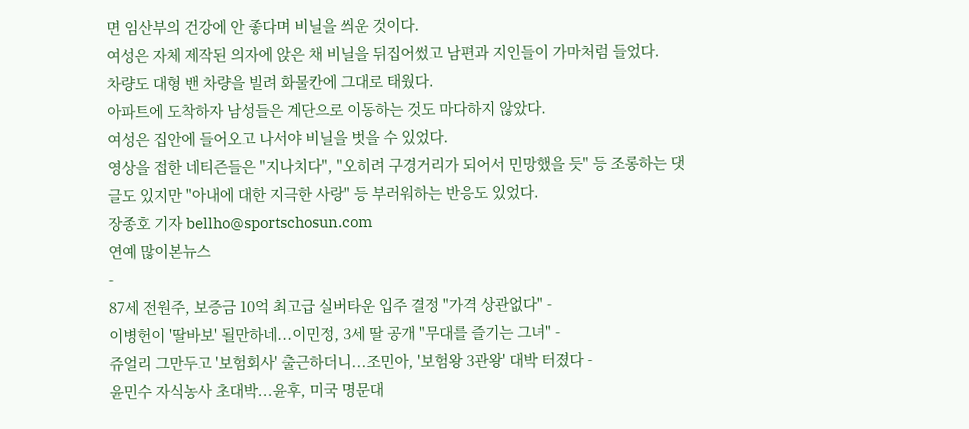면 임산부의 건강에 안 좋다며 비닐을 씌운 것이다.
여성은 자체 제작된 의자에 앉은 채 비닐을 뒤집어썼고 남편과 지인들이 가마처럼 들었다.
차량도 대형 밴 차량을 빌려 화물칸에 그대로 태웠다.
아파트에 도착하자 남성들은 계단으로 이동하는 것도 마다하지 않았다.
여성은 집안에 들어오고 나서야 비닐을 벗을 수 있었다.
영상을 접한 네티즌들은 "지나치다", "오히려 구경거리가 되어서 민망했을 듯" 등 조롱하는 댓글도 있지만 "아내에 대한 지극한 사랑" 등 부러워하는 반응도 있었다.
장종호 기자 bellho@sportschosun.com
연예 많이본뉴스
-
87세 전원주, 보증금 10억 최고급 실버타운 입주 결정 "가격 상관없다" -
이병헌이 '딸바보' 될만하네...이민정, 3세 딸 공개 "무대를 즐기는 그녀" -
쥬얼리 그만두고 '보험회사' 출근하더니...조민아, '보험왕 3관왕' 대박 터졌다 -
윤민수 자식농사 초대박...윤후, 미국 명문대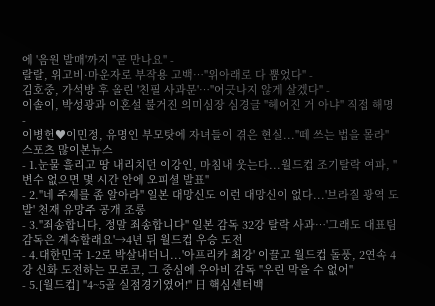에 '음원 발매'까지 "곧 만나요" -
랄랄, 위고비·마운자로 부작용 고백…"위아래로 다 뿜었다" -
김호중, 가석방 후 올린 '친필 사과문'…"어긋나지 않게 살겠다" -
이솔이, 박성광과 이혼설 불거진 의미심장 심경글 "헤어진 거 아냐" 직접 해명 -
이병헌♥이민정, 유명인 부모탓에 자녀들이 겪은 현실..."떼 쓰는 법을 몰라"
스포츠 많이본뉴스
- 1.눈물 흘리고 땅 내리치던 이강인, 마침내 웃는다...월드컵 조기탈락 여파, "변수 없으면 몇 시간 안에 오피셜 발표"
- 2."네 주제를 좀 알아라" 일본 대망신도 이런 대망신이 없다...'브라질 광역 도발' 천재 유망주 공개 조롱
- 3."죄송합니다, 정말 죄송합니다" 일본 감독 32강 탈락 사과…'그래도 대표팀 감독은 계속할래요'→4년 뒤 월드컵 우승 도전
- 4.대한민국 1-2로 박살내더니...'아프리카 최강' 이끌고 월드컵 돌풍, 2연속 4강 신화 도전하는 모로코, 그 중심에 우아비 감독 "우린 막을 수 없어"
- 5.[월드컵] "4~5골 실점경기였어!" 日 핵심센터백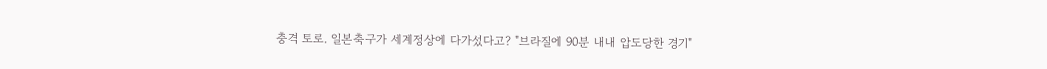충격 토로. 일본축구가 세계정상에 다가섰다고? "브라질에 90분 내내 압도당한 경기"